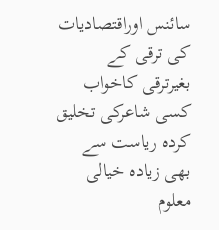سائنس اوراقتصادیات کی ترقی کے
بغیرترقی کاخواب کسی شاعرکی تخلیق کردہ ریاست سے بھی زیادہ خیالی معلوم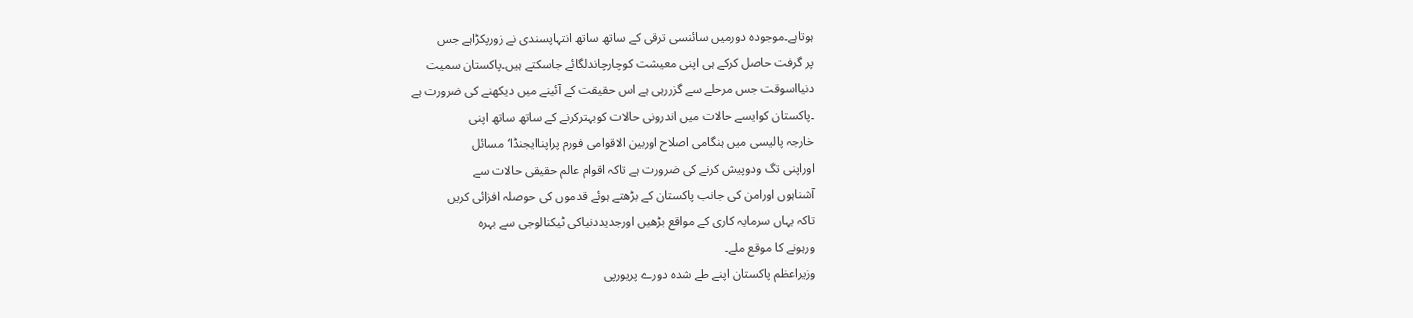ہوتاہے۔موجودہ دورمیں سائنسی ترقی کے ساتھ ساتھ انتہاپسندی نے زورپکڑاہے جس
پر گرفت حاصل کرکے ہی اپنی معیشت کوچارچاندلگائے جاسکتے ہیں۔پاکستان سمیت
دنیااسوقت جس مرحلے سے گزررہی ہے اس حقیقت کے آئینے میں دیکھنے کی ضرورت ہے
۔پاکستان کوایسے حالات میں اندرونی حالات کوبہترکرنے کے ساتھ ساتھ اپنی
خارجہ پالیسی میں ہنگامی اصلاح اوربین الاقوامی فورم پراپناایجنڈا‘مسائل
اوراپنی تگ ودوپیش کرنے کی ضرورت ہے تاکہ اقوام عالم حقیقی حالات سے
آشناہوں اورامن کی جانب پاکستان کے بڑھتے ہوئے قدموں کی حوصلہ افزائی کریں
تاکہ یہاں سرمایہ کاری کے مواقع بڑھیں اورجدیددنیاکی ٹیکنالوجی سے بہرہ
ورہونے کا موقع ملے۔
وزیراعظم پاکستان اپنے طے شدہ دورے پریورپی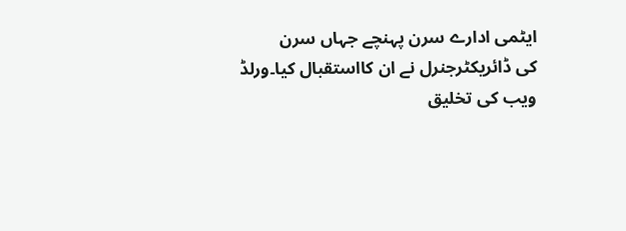ایٹمی ادارے سرن پہنچے جہاں سرن
کی ڈائریکٹرجنرل نے ان کااستقبال کیا۔ورلڈ ویب کی تخلیق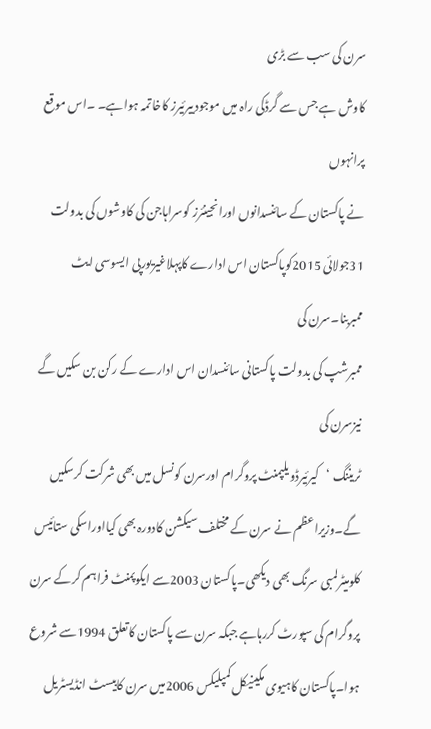سرن کی سب سے بڑی
کاوش ہے جس سے گرڈکی راہ میں موجودبیرئیرز کاخاتمہ ہواہے۔ ۔اس موقع پرانہوں
نے پاکستان کے سائنسدانوں اورانجینئرز کوسراہاجن کی کاوشوں کی بدولت
31جولائی 2015کوپاکستان اس ادارے کاپہلاغیریورپی ایسوسی ایٹ ممبربنا۔سرن کی
ممبرشپ کی بدولت پاکستانی سائنسدان اس ادارے کے رکن بن سکیں گے نیزسرن کی
ٹریننگ ‘کیرئیرڈویلپمنٹ پروگرام اورسرن کونسل میں بھی شرکت کرسکیں
گے۔وزیراعظم نے سرن کے مختلف سیکشن کادورہ بھی کیااوراسکی ستائیس
کلومیٹرلمبی سرنگ بھی دیکھی۔پاکستان 2003سے ایکوپمنٹ فراہم کرکے سرن
پروگرام کی سپورٹ کررہاہے جبکہ سرن سے پاکستان کاتعلق 1994سے شروع
ہوا۔پاکستان کاہیوی مکینیکل کمپلیکس 2006میں سرن کابیسٹ انڈیسٹریل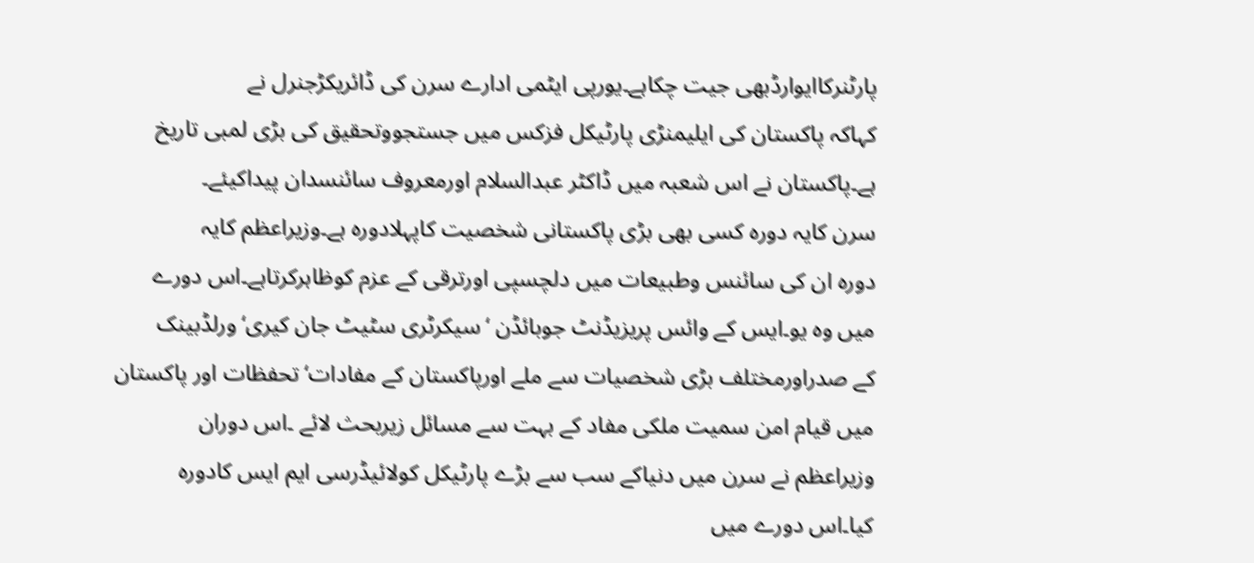پارٹنرکاایوارڈبھی جیت چکاہے۔یورپی ایٹمی ادارے سرن کی ڈائریکڑجنرل نے
کہاکہ پاکستان کی ایلیمنڑی پارٹیکل فزکس میں جستجووتحقیق کی بڑی لمبی تاریخ
ہے۔پاکستان نے اس شعبہ میں ڈاکٹر عبدالسلام اورمعروف سائنسدان پیداکیئے۔
سرن کایہ دورہ کسی بھی بڑی پاکستانی شخصیت کاپہلادورہ ہے۔وزیراعظم کایہ
دورہ ان کی سائنس وطبیعات میں دلچسپی اورترقی کے عزم کوظاہرکرتاہے۔اس دورے
میں وہ یو۔ایس کے وائس پریزیڈنٹ جوبائڈن ‘سیکرٹری سٹیٹ جان کیری‘ورلڈبینک
کے صدراورمختلف بڑی شخصیات سے ملے اورپاکستان کے مفادات‘تحفظات اور پاکستان
میں قیام امن سمیت ملکی مفاد کے بہت سے مسائل زیربحث لائے ۔اس دوران
وزیراعظم نے سرن میں دنیاکے سب سے بڑے پارٹیکل کولائیڈرسی ایم ایس کادورہ
کیا۔اس دورے میں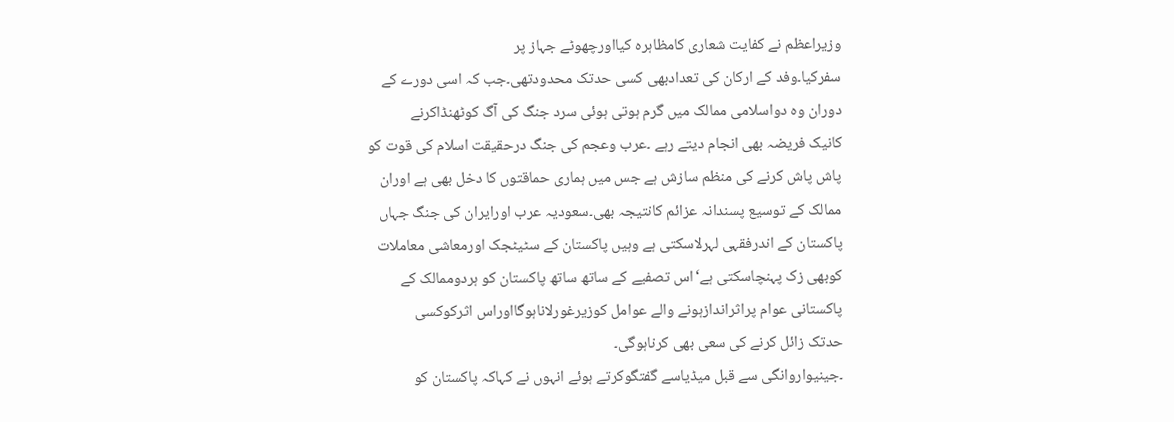وزیراعظم نے کفایت شعاری کامظاہرہ کیااورچھوٹے جہاز پر
سفرکیا۔وفد کے ارکان کی تعدادبھی کسی حدتک محدودتھی۔جب کہ اسی دورے کے
دوران وہ دواسلامی ممالک میں گرم ہوتی ہوئی سرد جنگ کی آگ کوٹھنڈاکرنے
کانیک فریضہ بھی انجام دیتے رہے ۔عرب وعجم کی جنگ درحقیقت اسلام کی قوت کو
پاش پاش کرنے کی منظم سازش ہے جس میں ہماری حماقتوں کا دخل بھی ہے اوران
ممالک کے توسیع پسندانہ عزائم کانتیجہ بھی۔سعودیہ عرب اورایران کی جنگ جہاں
پاکستان کے اندرفقہی لہرلاسکتی ہے وہیں پاکستان کے سٹیٹجک اورمعاشی معاملات
کوبھی زک پہنچاسکتی ہے‘اس تصفیے کے ساتھ ساتھ پاکستان کو ہردوممالک کے
پاکستانی عوام پراثراندازہونے والے عوامل کوزیرغورلاناہوگااوراس اثرکوکسی
حدتک زائل کرنے کی سعی بھی کرناہوگی۔
۔جینیواروانگی سے قبل میڈیاسے گفتگوکرتے ہوئے انہوں نے کہاکہ پاکستان کو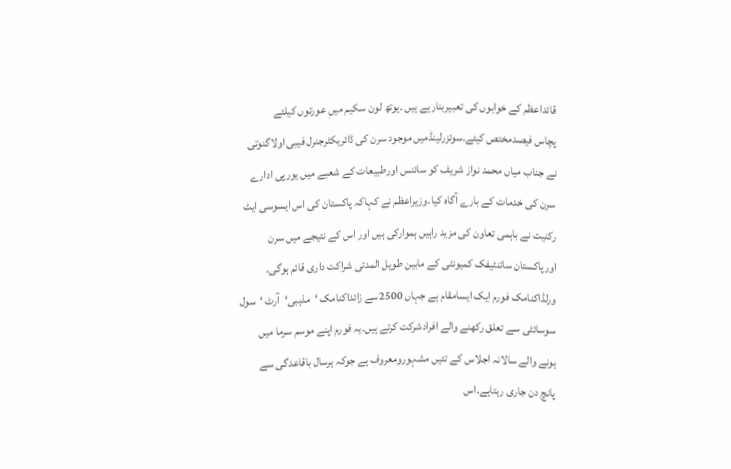قائداعظم کے خوابوں کی تعبیربنارہے ہیں ۔یوتھ لون سکیم میںٖ عورتوں کیلئے
پچاس فیصدمختص کیئے۔سوئزرلینڈمیں موجود سرن کی ڈائریکٹرجنرل فیبی اولاگنوتی
نے جناب میاں محمد نواز شریف کو سائنس اورطبیعات کے شعبے میں یورپی ادارے
سرن کی خدمات کے بارے آگاہ کیا۔وزیراعظم نے کہاکہ پاکستان کی اس ایسوسی ایٹ
رکنیت نے باہمی تعاون کی مزید راہیں ہموارکی ہیں اور اس کے نتیجے میں سرن
اورپاکستان سائنٹیفک کمیونٹی کے مابین طویل المدتی شراکت داری قائم ہوگی۔
ورلڈاکنامک فورم ایک ایسامقام ہے جہاں 2500سے زائداکنامک ‘مذہبی‘آرٹ ‘سول
سوسائٹی سے تعلق رکھنے والے افرادشرکت کرتے ہیں۔یہ فورم اپنے موسم سرما میں
ہونے والے سالانہ اجلاس کے تئیں مشہورومعروف ہے جوکہ ہرسال باقاعدگی سے
پانچ دن جاری رہتاہے۔اس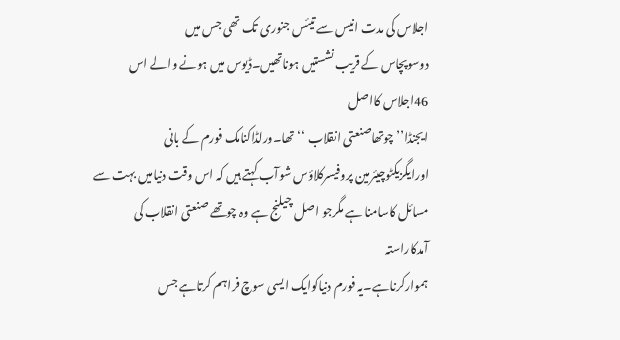اجلاس کی مدت انیس سے تیئس جنوری تک تھی جس میں
دوسوپچاس کے قریب نشستیں ہوناتھیں۔ڈیوس میں ہونے والے اس 46اجلاس کااصل
ایجنڈا’’چوتھاصنعتی انقلاب ‘‘تھا۔ورلڈاکنامک فورم کے بانی
اورایگزیکٹوچیئرمین پروفیسرکلاؤس شوآب کہتے ہیں کہ اس وقت دنیامیں بہت سے
مسائل کاسامنا ہے مگرجو اصل چیلنج ہے وہ چوتھے صنعتی انقلاب کی آمدکاراستہ
ہموارکرناہے۔یہ فورم دنیاکوایک ایسی سوچ فراہم کرتاہے جس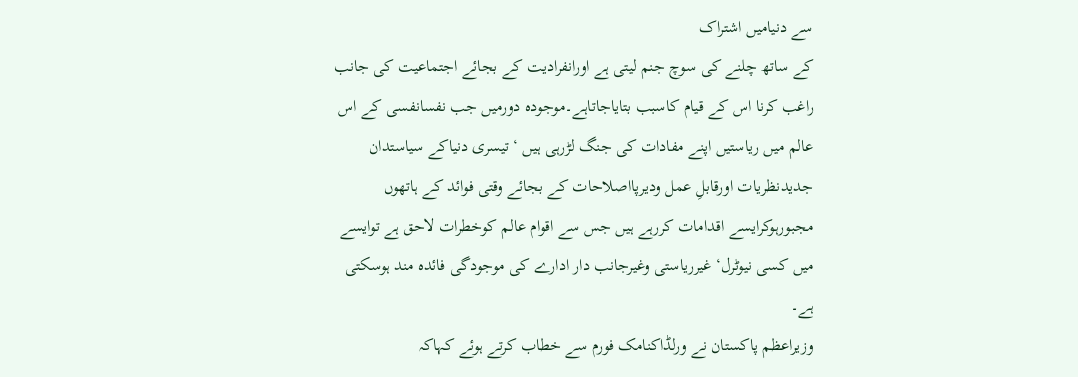سے دنیامیں اشتراک
کے ساتھ چلنے کی سوچ جنم لیتی ہے اورانفرادیت کے بجائے اجتماعیت کی جانب
راغب کرنا اس کے قیام کاسبب بتایاجاتاہے۔موجودہ دورمیں جب نفسانفسی کے اس
عالم میں ریاستیں اپنے مفادات کی جنگ لڑرہی ہیں ‘تیسری دنیاکے سیاستدان
جدیدنظریات اورقابلِ عمل ودیرپااصلاحات کے بجائے وقتی فوائد کے ہاتھوں
مجبورہوکرایسے اقدامات کررہے ہیں جس سے اقوام عالم کوخطرات لاحق ہے توایسے
میں کسی نیوٹرل‘غیرریاستی وغیرجانب دار ادارے کی موجودگی فائدہ مند ہوسکتی
ہے۔
وزیراعظم پاکستان نے ورلڈاکنامک فورم سے خطاب کرتے ہوئے کہاکہ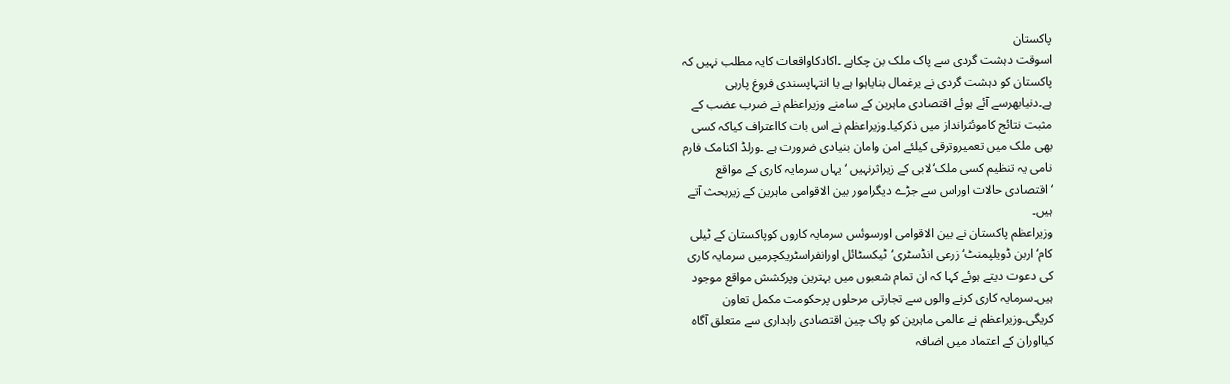پاکستان
اسوقت دہشت گردی سے پاک ملک بن چکاہے ۔اکادکاواقعات کایہ مطلب نہیں کہ
پاکستان کو دہشت گردی نے یرغمال بنایاہوا ہے یا انتہاپسندی فروغ پارہی
ہے۔دنیابھرسے آئے ہوئے اقتصادی ماہرین کے سامنے وزیراعظم نے ضرب عضب کے
مثبت نتائج کاموئثرانداز میں ذکرکیا۔وزیراعظم نے اس بات کااعتراف کیاکہ کسی
بھی ملک میں تعمیروترقی کیلئے امن وامان بنیادی ضرورت ہے ۔ورلڈ اکنامک فارم
نامی یہ تنظیم کسی ملک‘لابی کے زیراثرنہیں ‘یہاں سرمایہ کاری کے مواقع
‘اقتصادی حالات اوراس سے جڑے دیگرامور بین الاقوامی ماہرین کے زیربحث آتے
ہیں۔
وزیراعظم پاکستان نے بین الاقوامی اورسوئس سرمایہ کاروں کوپاکستان کے ٹیلی
کام‘اربن ڈویلپمنٹ‘زرعی انڈسٹری‘ٹیکسٹائل اورانفراسٹریکچرمیں سرمایہ کاری
کی دعوت دیتے ہوئے کہا کہ ان تمام شعبوں میں بہترین وپرکشش مواقع موجود
ہیں۔سرمایہ کاری کرنے والوں سے تجارتی مرحلوں پرحکومت مکمل تعاون
کریگی۔وزیراعظم نے عالمی ماہرین کو پاک چین اقتصادی راہداری سے متعلق آگاہ
کیااوران کے اعتماد میں اضافہ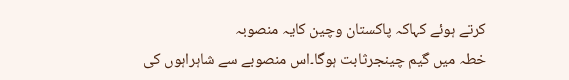کرتے ہوئے کہاکہ پاکستان وچین کایہ منصوبہ
خطہ میں گیم چینجرثابت ہوگا۔اس منصوبے سے شاہراہوں کی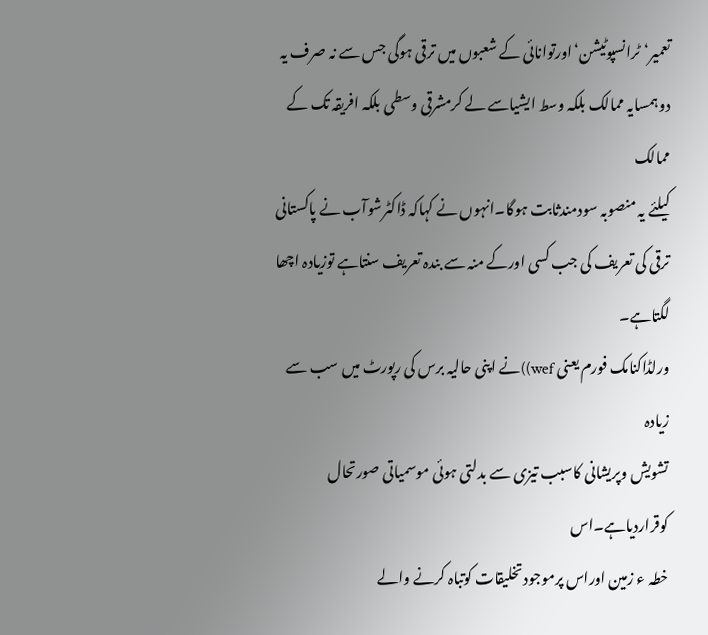تعمیر‘ٹرانسپوٹیشن‘اورتوانائی کے شعبوں میں ترقی ہوگی جس سے نہ صرف یہ
دوہمسایہ ممالک بلکہ وسط ایشیاسے لے کرمشرقی وسطی بلکہ افریقہ تک کے ممالک
کیلئے یہ منصوبہ سودمندثابت ہوگا۔انہوں نے کہاکہ ڈاکٹرشوآب نے پاکستانی
ترقی کی تعریف کی جب کسی اورکے منہ سے بندہ تعریف سنتاہے توزیادہ اچھا
لگتاہے۔
ورلڈاکنامک فورم یعنی wef))نے اپنی حالیہ برس کی رپورٹ میں سب سے زیادہ
تشویش وپریشانی کاسبب تیزی سے بدلتی ہوئی موسمیاتی صورتحال کوقراردیاہے۔اس
خطہ ء زمین اوراس پرموجود تخلیقات کوتباہ کرنے والے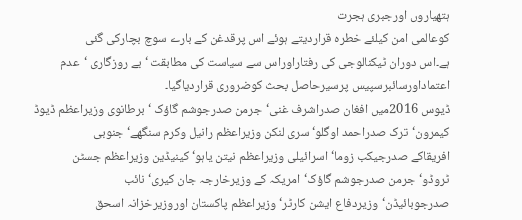ہتھیاروں اورجبری ہجرت
کوعالمی امن کیلئے خطرہ قراردیتے ہوئے اس پرقدغن کے بارے سوچ بچارکی گئی
ہے۔اس دوران ٹیکنالوجی کی رفتاراوراس سے سیاست کی مطابقت ‘بے روزگاری ‘عدم
اعتماداورسائبرسپیس پرسیرحاصل بحث کوضروری قراردیاگیا۔
ڈیوس 2016میں افغان صدراشرف غنی‘جرمن صدرجوشم گاؤک ‘برطانوی وزیراعظم ڈیوڈ
کیمرون‘ترک صدراحمد اوگلو‘سری لنکن وزیراعظم رانیل وکرم سنگھے‘جنوبی
افریقاکے صدرجیکب زوما‘اسرائیلی وزیراعظم نیتن یاہو‘کینیڈین وزیراعظم جسٹن
ٹروڈو‘جرمن صدرجوشم گاؤک‘امریکہ کے وزیرخارجہ جان کیری‘نائب
صدرجوبائیڈن‘وزیردفاع ایشن کارٹر‘وزیراعظم پاکستان اوروزیرخزانہ اسحق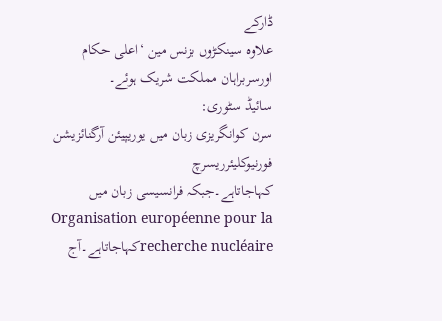ڈارکے
علاوہ سینکڑوں بزنس مین ‘اعلی حکام اورسربراہان مملکت شریک ہوئے۔
سائیڈ سٹوری:
سرن کوانگریزی زبان میں یوریپیئن آرگنائزیشن فورنیوکلیئرریسرچ
کہاجاتاہے۔جبکہ فرانسیسی زبان میں Organisation européenne pour la
recherche nucléaireکہاجاتاہے۔آج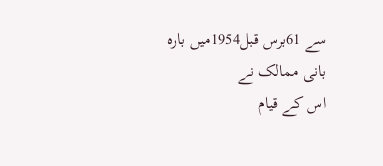سے 61برس قبل1954میں بارہ بانی ممالک نے
اس کے قیام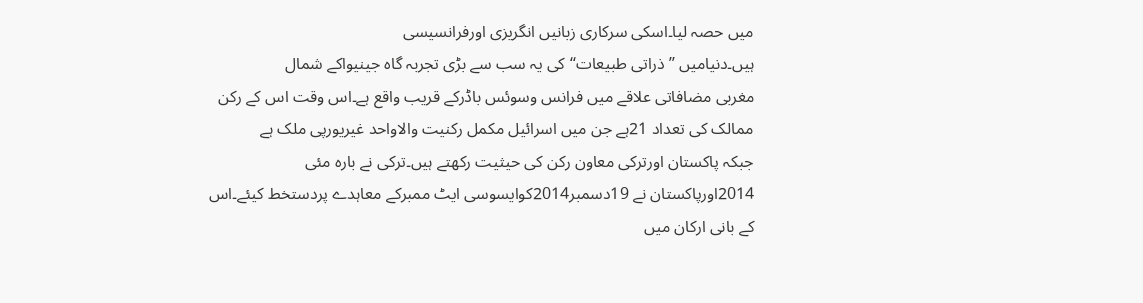میں حصہ لیا۔اسکی سرکاری زبانیں انگریزی اورفرانسیسی
ہیں۔دنیامیں ’’ذراتی طبیعات‘‘کی یہ سب سے بڑی تجربہ گاہ جینیواکے شمال
مغربی مضافاتی علاقے میں فرانس وسوئس باڈرکے قریب واقع ہے۔اس وقت اس کے رکن
ممالک کی تعداد 21ہے جن میں اسرائیل مکمل رکنیت والاواحد غیریورپی ملک ہے
جبکہ پاکستان اورترکی معاون رکن کی حیثیت رکھتے ہیں۔ترکی نے بارہ مئی
2014اورپاکستان نے 19دسمبر2014کوایسوسی ایٹ ممبرکے معاہدے پردستخط کیئے۔اس
کے بانی ارکان میں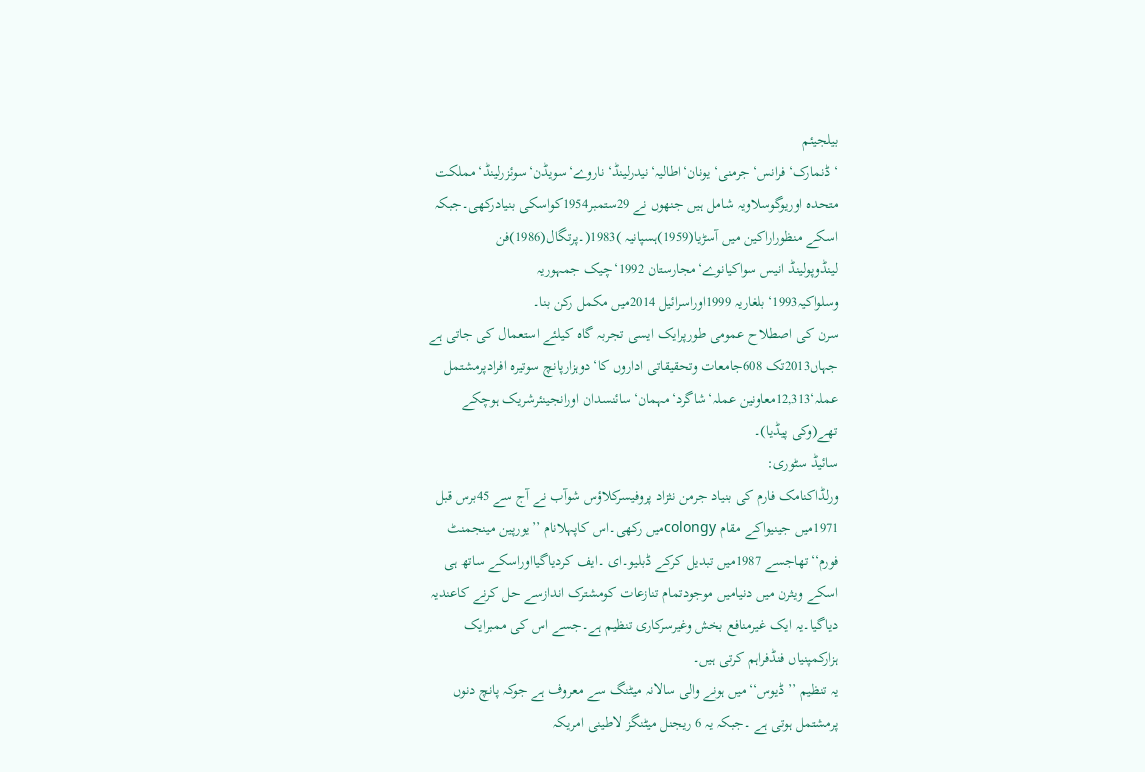بیلجیئم
‘ڈنمارک‘فرانس‘جرمنی‘یونان‘اطالیہ‘نیدرلینڈ‘ناروے‘سویڈن‘سوئزرلینڈ‘مملکت
متحدہ اوریوگوسلاویہ شامل ہیں جنھوں نے 29ستمبر1954کواسکی بنیادرکھی۔جبکہ
اسکے منظوراراکین میں آسڑیا(1959)ہسپانیہ )1983(۔پرتگال(1986)فن
لینڈوپولینڈ انیس سواکیانوے‘مجارستان 1992‘چیک جمہوریہ
وسلواکیہ1993‘بلغاریہ 1999اوراسرائیل 2014میں مکمل رکن بنا۔
سرن کی اصطلاح عمومی طورپرایک ایسی تجربہ گاہ کیلئے استعمال کی جاتی ہے
جہاں2013تک 608جامعات وتحقیقاتی اداروں کا‘دوہزارپانچ سوتیرہ افرادپرمشتمل
عملہ‘12,313معاونین عملہ‘شاگرد‘مہمان‘سائنسدان اورانجینئرشریک ہوچکے
تھے(وکی پیڈیا)۔
سائیڈ سٹوری:
ورلڈاکنامک فارم کی بنیاد جرمن نثزاد پروفیسرکلاؤس شوآب نے آج سے 45برس قبل
1971میں جینیواکے مقام colongyمیں رکھی۔اس کاپہلانام ’’یورپین مینجمنٹ
فورم‘‘تھاجسے 1987میں تبدیل کرکے ڈبلیو۔ای ۔ایف کردیاگیااوراسکے ساتھ ہی
اسکے ویثرن میں دنیامیں موجودتمام تنازعات کومشترک اندازسے حل کرنے کاعندیہ
دیاگیا۔یہ ایک غیرمنافع بخش وغیرسرکاری تنظیم ہے۔جسے اس کی ممبرایک
ہزارکمپنیاں فنڈفراہم کرتی ہیں۔
یہ تنظیم ’’ڈیوس‘‘میں ہونے والی سالانہ میٹنگ سے معروف ہے جوکہ پانچ دنوں
پرمشتمل ہوتی ہے ۔جبکہ یہ 6 ریجنل میٹنگز لاطینی امریکہ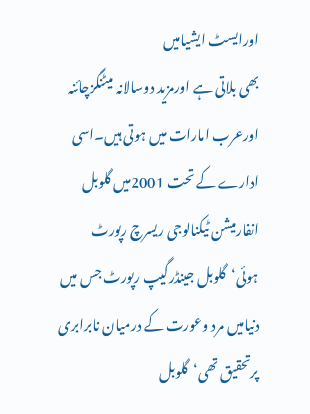اورایسٹ ایشیامیں
بھی بلاتی ہے اورمزید دوسالانہ میٹنگزچائنہ اورعرب امارات میں ہوتی ہیں۔اسی
ادارے کے تحت 2001میں گلوبل انفارمیشن ٹیکنالوجی ریسرچ رپورٹ
ہوئی‘گلوبل جینڈرگیپ رپورٹ جس میں دنیامیں مرد وعورت کے درمیان نابرابری
پرتحقیق تھی‘گلوبل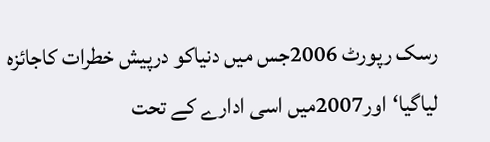رسک رپورٹ 2006جس میں دنیاکو درپیش خطرات کاجائزہ
لیاگیا‘اور2007میں اسی ادارے کے تحت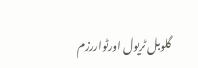گلوبل ٹریول اورٹواررزم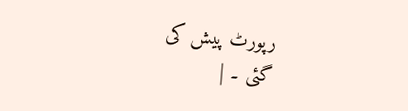رپورٹ پیش کی
گئی ۔ |